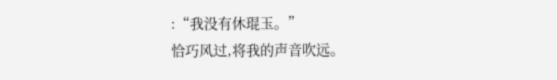:“我没有休琨玉。”
恰巧风过,将我的声音吹远。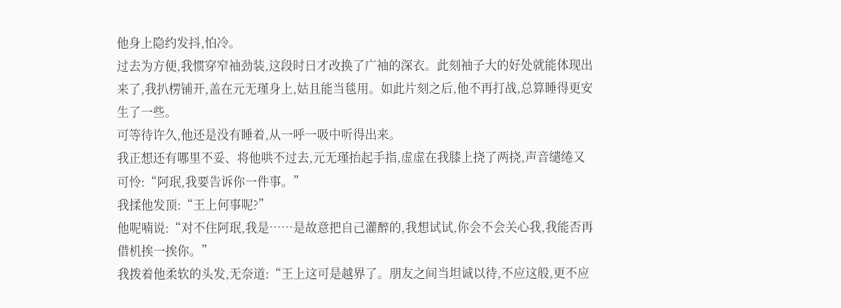他身上隐约发抖,怕冷。
过去为方便,我惯穿窄袖劲装,这段时日才改换了广袖的深衣。此刻袖子大的好处就能体现出来了,我扒楞铺开,盖在元无瑾身上,姑且能当毯用。如此片刻之后,他不再打战,总算睡得更安生了一些。
可等待许久,他还是没有睡着,从一呼一吸中听得出来。
我正想还有哪里不妥、将他哄不过去,元无瑾抬起手指,虚虚在我膝上挠了两挠,声音缱绻又可怜:“阿珉,我要告诉你一件事。”
我揉他发顶:“王上何事呢?”
他呢喃说:“对不住阿珉,我是……是故意把自己灌醉的,我想试试,你会不会关心我,我能否再借机挨一挨你。”
我拨着他柔软的头发,无奈道:“王上这可是越界了。朋友之间当坦诚以待,不应这般,更不应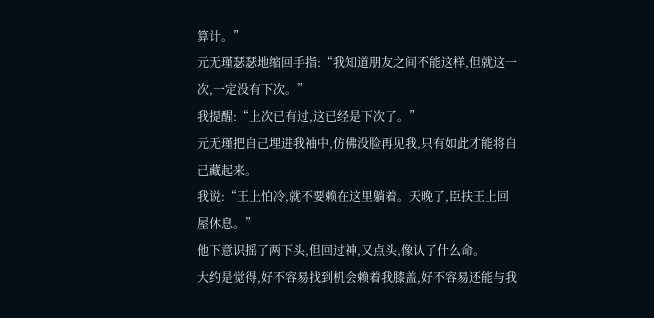算计。”
元无瑾瑟瑟地缩回手指:“我知道朋友之间不能这样,但就这一次,一定没有下次。”
我提醒:“上次已有过,这已经是下次了。”
元无瑾把自己埋进我袖中,仿佛没脸再见我,只有如此才能将自己藏起来。
我说:“王上怕冷,就不要赖在这里躺着。天晚了,臣扶王上回屋休息。”
他下意识摇了两下头,但回过神,又点头,像认了什么命。
大约是觉得,好不容易找到机会赖着我膝盖,好不容易还能与我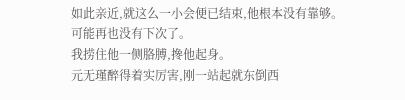如此亲近,就这么一小会便已结束,他根本没有靠够。
可能再也没有下次了。
我捞住他一侧胳膊,搀他起身。
元无瑾醉得着实厉害,刚一站起就东倒西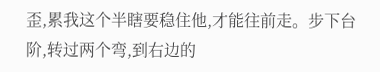歪,累我这个半瞎要稳住他,才能往前走。步下台阶,转过两个弯,到右边的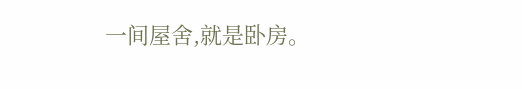一间屋舍,就是卧房。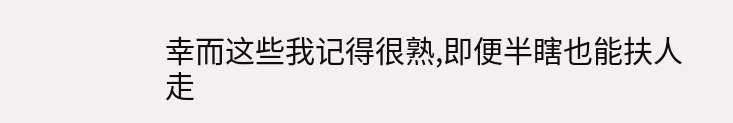幸而这些我记得很熟,即便半瞎也能扶人走